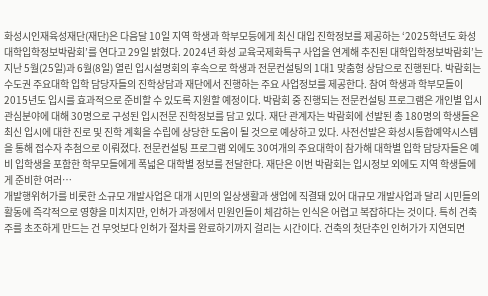화성시인재육성재단(재단)은 다음달 10일 지역 학생과 학부모등에게 최신 대입 진학정보를 제공하는 ‘2025학년도 화성 대학입학정보박람회’를 연다고 29일 밝혔다. 2024년 화성 교육국제화특구 사업을 연계해 추진된 대학입학정보박람회’는 지난 5월(25일)과 6월(8일) 열린 입시설명회의 후속으로 학생과 전문컨설팅의 1대1 맞춤형 상담으로 진행된다. 박람회는 수도권 주요대학 입학 담당자들의 진학상담과 재단에서 진행하는 주요 사업정보를 제공한다. 참여 학생과 학부모들이 2015년도 입시를 효과적으로 준비할 수 있도록 지원할 예정이다. 박람회 중 진행되는 전문컨설팅 프로그램은 개인별 입시 관심분야에 대해 30명으로 구성된 입시전문 진학정보를 담고 있다. 재단 관계자는 박람회에 선발된 총 180명의 학생들은 최신 입시에 대한 진로 및 진학 계획을 수립에 상당한 도움이 될 것으로 예상하고 있다. 사전선발은 화성시통합예약시스템을 통해 접수자 추첨으로 이뤄졌다. 전문컨설팅 프로그램 외에도 30여개의 주요대학이 참가해 대학별 입학 담당자들은 예비 입학생을 포함한 학무모들에게 폭넓은 대학별 정보를 전달한다. 재단은 이번 박람회는 입시정보 외에도 지역 학생들에게 준비한 여러…
개발행위허가를 비롯한 소규모 개발사업은 대개 시민의 일상생활과 생업에 직결돼 있어 대규모 개발사업과 달리 시민들의 활동에 즉각적으로 영향을 미치지만, 인허가 과정에서 민원인들이 체감하는 인식은 어렵고 복잡하다는 것이다. 특히 건축주를 초조하게 만드는 건 무엇보다 인허가 절차를 완료하기까지 걸리는 시간이다. 건축의 첫단추인 인허가가 지연되면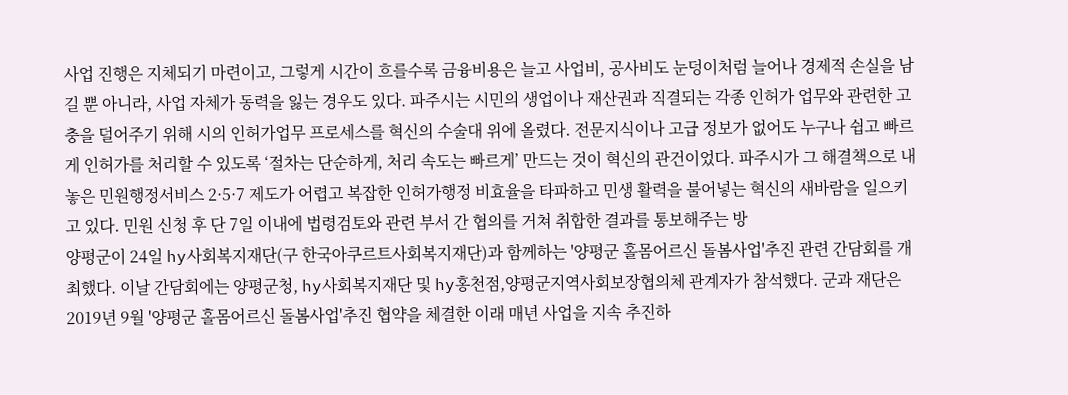사업 진행은 지체되기 마련이고, 그렇게 시간이 흐를수록 금융비용은 늘고 사업비, 공사비도 눈덩이처럼 늘어나 경제적 손실을 남길 뿐 아니라, 사업 자체가 동력을 잃는 경우도 있다. 파주시는 시민의 생업이나 재산권과 직결되는 각종 인허가 업무와 관련한 고충을 덜어주기 위해 시의 인허가업무 프로세스를 혁신의 수술대 위에 올렸다. 전문지식이나 고급 정보가 없어도 누구나 쉽고 빠르게 인허가를 처리할 수 있도록 ‘절차는 단순하게, 처리 속도는 빠르게’ 만드는 것이 혁신의 관건이었다. 파주시가 그 해결책으로 내놓은 민원행정서비스 2·5·7 제도가 어렵고 복잡한 인허가행정 비효율을 타파하고 민생 활력을 불어넣는 혁신의 새바람을 일으키고 있다. 민원 신청 후 단 7일 이내에 법령검토와 관련 부서 간 협의를 거쳐 취합한 결과를 통보해주는 방
양평군이 24일 hy사회복지재단(구 한국아쿠르트사회복지재단)과 함께하는 '양평군 홀몸어르신 돌봄사업'추진 관련 간담회를 개최했다. 이날 간담회에는 양평군청, hy사회복지재단 및 hy홍천점,양평군지역사회보장협의체 관계자가 참석했다. 군과 재단은 2019년 9월 '양평군 홀몸어르신 돌봄사업'추진 협약을 체결한 이래 매년 사업을 지속 추진하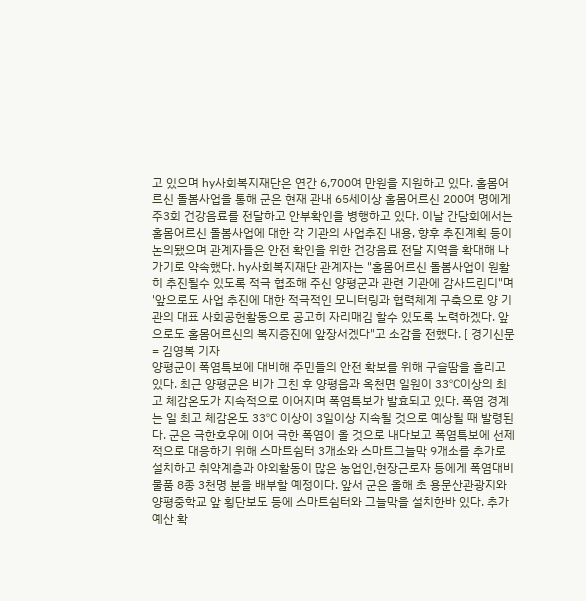고 있으며 hy사회복지재단은 연간 6,700여 만원을 지원하고 있다. 홀몸어르신 돌봄사업을 통해 군은 현재 관내 65세이상 홀몸어르신 200여 명에게 주3회 건강음료를 전달하고 안부확인을 병행하고 있다. 이날 간담회에서는 홀몸어르신 돌봄사업에 대한 각 기관의 사업추진 내용, 향후 추진계획 등이 논의됐으며 관계자들은 안전 확인을 위한 건강음료 전달 지역을 확대해 나가기로 약속했다. hy사회복지재단 관계자는 "홀몸어르신 돌봄사업이 원활히 추진될수 있도록 적극 협조해 주신 양평군과 관련 기관에 감사드린디"며 '앞으로도 사업 추진에 대한 적극적인 모니터링과 협력체계 구축으로 양 기관의 대표 사회공헌활동으로 공고히 자리매김 할수 있도록 노력하겠다. 앞으로도 홀몸어르신의 복지증진에 앞장서겠다"고 소감을 전했다. [ 경기신문 = 김영복 기자
양평군이 폭염특보에 대비해 주민들의 안전 확보를 위해 구슬땀을 흘리고 있다. 최근 양평군은 비가 그친 후 양평읍과 옥천면 일원이 33℃이상의 최고 체감온도가 지속적으로 이어지며 폭염특보가 발효되고 있다. 폭염 경계는 일 최고 체감온도 33℃ 이상이 3일이상 지속될 것으로 예상될 때 발령된다. 군은 극한호우에 이어 극한 폭염이 올 것으로 내다보고 폭염특보에 선제적으로 대응하기 위해 스마트쉼터 3개소와 스마트그늘막 9개소를 추가로 설치하고 취약계층과 야외활동이 많은 농업인,현장근로자 등에게 폭염대비 물품 8종 3천명 분을 배부할 예정이다. 앞서 군은 올해 초 용문산관광지와 양평중학교 앞 횡단보도 등에 스마트쉼터와 그늘막을 설치한바 있다. 추가 예산 확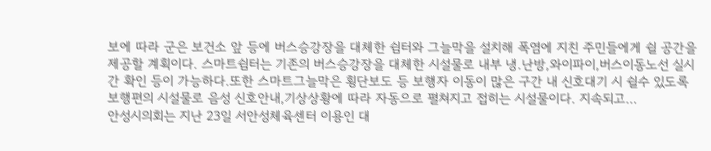보에 따라 군은 보건소 앞 등에 버스승강장을 대체한 쉼터와 그늘막을 설치해 폭염에 지친 주민들에게 쉴 공간을 제공할 계획이다. 스마트쉼터는 기존의 버스승강장을 대체한 시설물로 내부 냉.난방,와이파이,버스이동노선 실시간 확인 등이 가능하다.또한 스마트그늘막은 횡단보도 등 보행자 이동이 많은 구간 내 신호대기 시 쉴수 있도록 보행편의 시설물로 음성 신호안내,기상상황에 따라 자동으로 펼쳐지고 접히는 시설물이다. 지속되고…
안성시의회는 지난 23일 서안성체육센터 이용인 대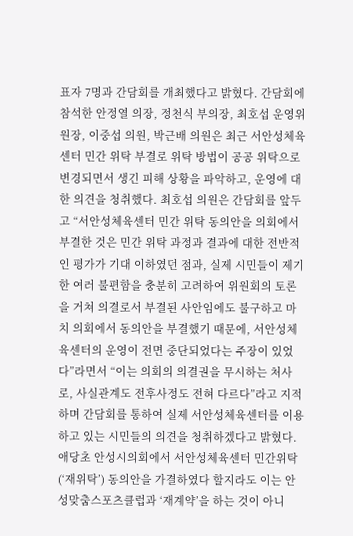표자 7명과 간담회를 개최했다고 밝혔다. 간담회에 참석한 안정열 의장, 정천식 부의장, 최호섭 운영위원장, 이중섭 의원, 박근배 의원은 최근 서안성체육센터 민간 위탁 부결로 위탁 방법이 공공 위탁으로 변경되면서 생긴 피해 상황을 파악하고, 운영에 대한 의견을 청취했다. 최호섭 의원은 간담회를 앞두고 “서안성체육센터 민간 위탁 동의안을 의회에서 부결한 것은 민간 위탁 과정과 결과에 대한 전반적인 평가가 기대 이하였던 점과, 실제 시민들이 제기한 여러 불편함을 충분히 고려하여 위원회의 토론을 거쳐 의결로서 부결된 사안임에도 불구하고 마치 의회에서 동의안을 부결했기 때문에, 서안성체육센터의 운영이 전면 중단되었다는 주장이 있었다”라면서 “이는 의회의 의결권을 무시하는 처사로, 사실관계도 전후사정도 전혀 다르다”라고 지적하며 간담회를 통하여 실제 서안성체육센터를 이용하고 있는 시민들의 의견을 청취하겠다고 밝혔다. 애당초 안성시의회에서 서안성체육센터 민간위탁(‘재위탁’) 동의안을 가결하였다 할지라도 이는 안성맞춤스포츠클럽과 ‘재계약’을 하는 것이 아니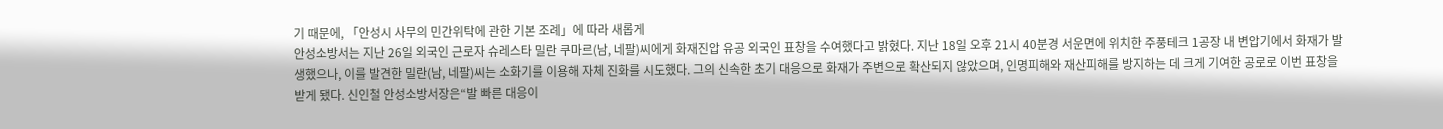기 때문에, 「안성시 사무의 민간위탁에 관한 기본 조례」에 따라 새롭게
안성소방서는 지난 26일 외국인 근로자 슈레스타 밀란 쿠마르(남, 네팔)씨에게 화재진압 유공 외국인 표창을 수여했다고 밝혔다. 지난 18일 오후 21시 40분경 서운면에 위치한 주풍테크 1공장 내 변압기에서 화재가 발생했으나, 이를 발견한 밀란(남, 네팔)씨는 소화기를 이용해 자체 진화를 시도했다. 그의 신속한 초기 대응으로 화재가 주변으로 확산되지 않았으며, 인명피해와 재산피해를 방지하는 데 크게 기여한 공로로 이번 표창을 받게 됐다. 신인철 안성소방서장은“발 빠른 대응이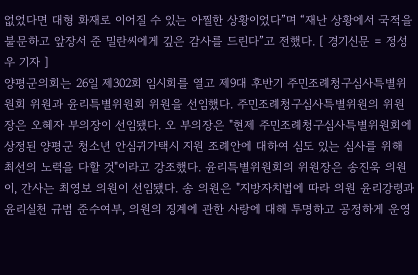없었다면 대형 화재로 이어질 수 있는 아찔한 상황이었다”며 “재난 상황에서 국적을 불문하고 앞장서 준 밀란씨에게 깊은 감사를 드린다”고 전했다. [ 경기신문 = 정성우 기자 ]
양평군의회는 26일 제302회 임시회를 열고 제9대 후반기 주민조례청구심사특별위원회 위원과 윤리특별위원회 위원을 선임했다. 주민조례청구심사특별위원의 위원장은 오혜자 부의장이 선임됐다. 오 부의장은 "현제 주민조례청구심사특별위원회에 상정된 양평군 청소년 안심귀가택시 지원 조례안에 대하여 심도 있는 심사를 위해 최선의 노력을 다할 것"이라고 강조했다. 윤리특별위원회의 위원장은 송진욱 의원이, 간사는 최영보 의원이 선임됐다. 송 의원은 "지방자치법에 따라 의원 윤리강령과 윤리실천 규범 준수여부, 의원의 징계에 관한 사랑에 대해 투명하고 공정하게 운영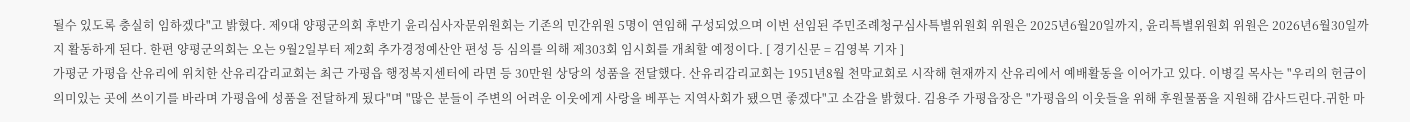될수 있도록 충실히 임하겠다"고 밝혔다. 제9대 양평군의회 후반기 윤리심사자문위원회는 기존의 민간위원 5명이 연임해 구성되었으며 이번 선임된 주민조례청구심사특별위원회 위원은 2025년6월20일까지, 윤리특별위원회 위원은 2026년6월30일까지 활동하게 된다. 한편 양평군의회는 오는 9월2일부터 제2회 추가경정예산안 편성 등 심의를 의해 제303회 임시회를 개최할 예정이다. [ 경기신문 = 김영복 기자 ]
가평군 가평읍 산유리에 위치한 산유리감리교회는 최근 가평읍 행정복지센터에 라면 등 30만원 상당의 성품을 전달했다. 산유리감리교회는 1951년8월 천막교회로 시작해 현재까지 산유리에서 예배활동을 이어가고 있다. 이병길 목사는 "우리의 헌금이 의미있는 곳에 쓰이기를 바라며 가평읍에 성품을 전달하게 됬다"며 "많은 분들이 주변의 어려운 이웃에게 사랑을 베푸는 지역사회가 됐으면 좋겠다"고 소감을 밝혔다. 김용주 가평읍장은 "가평읍의 이웃들을 위해 후원물품을 지원해 감사드린다.귀한 마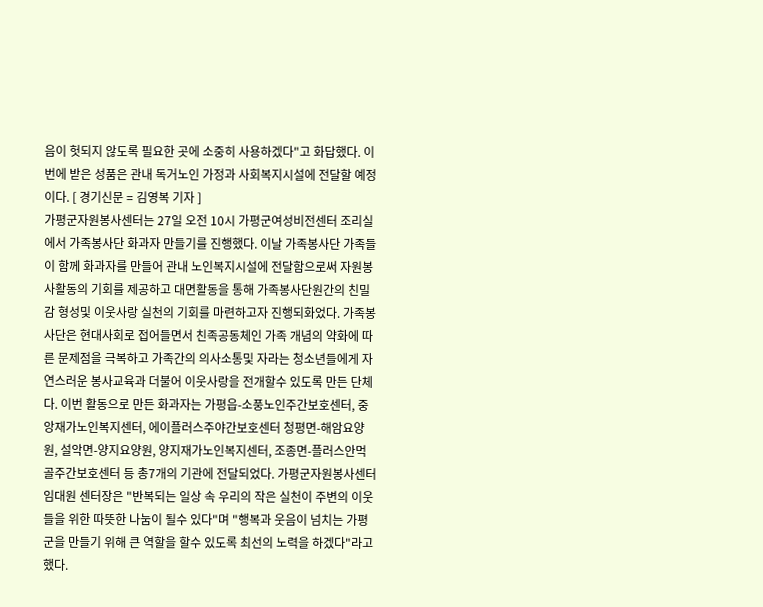음이 헛되지 않도록 필요한 곳에 소중히 사용하겠다"고 화답했다. 이번에 받은 성품은 관내 독거노인 가정과 사회복지시설에 전달할 예정이다. [ 경기신문 = 김영복 기자 ]
가평군자원봉사센터는 27일 오전 10시 가평군여성비전센터 조리실에서 가족봉사단 화과자 만들기를 진행했다. 이날 가족봉사단 가족들이 함께 화과자를 만들어 관내 노인복지시설에 전달함으로써 자원봉사활동의 기회를 제공하고 대면활동을 통해 가족봉사단원간의 친밀감 형성및 이웃사랑 실천의 기회를 마련하고자 진행되화었다. 가족봉사단은 현대사회로 접어들면서 친족공동체인 가족 개념의 약화에 따른 문제점을 극복하고 가족간의 의사소통및 자라는 청소년들에게 자연스러운 봉사교육과 더불어 이웃사랑을 전개할수 있도록 만든 단체다. 이번 활동으로 만든 화과자는 가평읍-소풍노인주간보호센터, 중앙재가노인복지센터, 에이플러스주야간보호센터 청평면-해암요양원, 설악면-양지요양원, 양지재가노인복지센터, 조종면-플러스안먹골주간보호센터 등 총7개의 기관에 전달되었다. 가평군자원봉사센터 임대원 센터장은 "반복되는 일상 속 우리의 작은 실천이 주변의 이웃들을 위한 따뜻한 나눔이 될수 있다"며 "행복과 웃음이 넘치는 가평군을 만들기 위해 큰 역할을 할수 있도록 최선의 노력을 하겠다"라고 했다.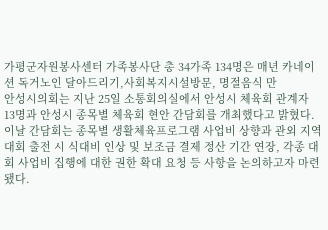가평군자원봉사센터 가족봉사단 총 34가족 134명은 매년 카네이션 독거노인 달아드리기,사회복지시설방문, 명절음식 만
안성시의회는 지난 25일 소통회의실에서 안성시 체육회 관계자 13명과 안성시 종목별 체육회 현안 간담회를 개최했다고 밝혔다. 이날 간담회는 종목별 생활체육프로그램 사업비 상향과 관외 지역 대회 출전 시 식대비 인상 및 보조금 결제 정산 기간 연장, 각종 대회 사업비 집행에 대한 권한 확대 요청 등 사항을 논의하고자 마련됐다.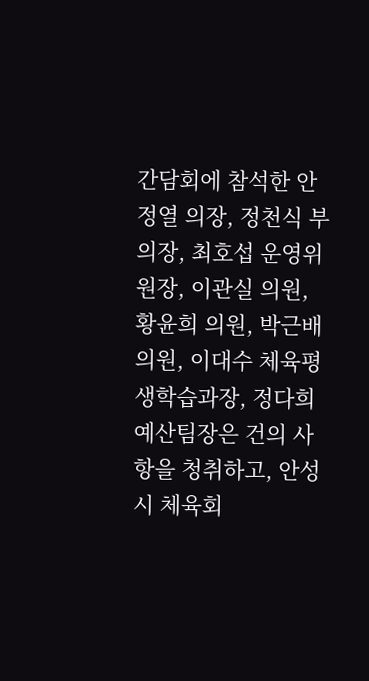간담회에 참석한 안정열 의장, 정천식 부의장, 최호섭 운영위원장, 이관실 의원, 황윤희 의원, 박근배 의원, 이대수 체육평생학습과장, 정다희 예산팀장은 건의 사항을 청취하고, 안성시 체육회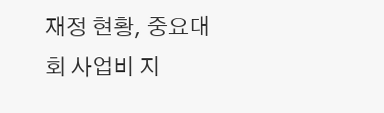재정 현황, 중요대회 사업비 지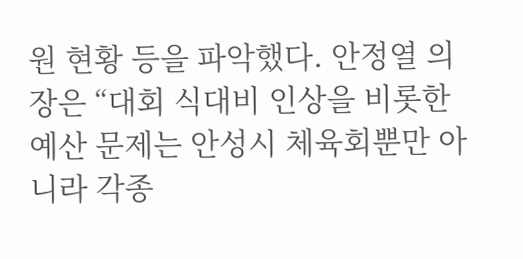원 현황 등을 파악했다. 안정열 의장은 “대회 식대비 인상을 비롯한 예산 문제는 안성시 체육회뿐만 아니라 각종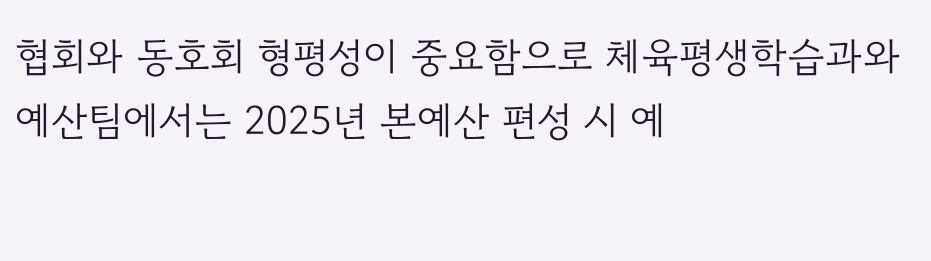협회와 동호회 형평성이 중요함으로 체육평생학습과와 예산팀에서는 2025년 본예산 편성 시 예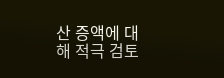산 증액에 대해 적극 검토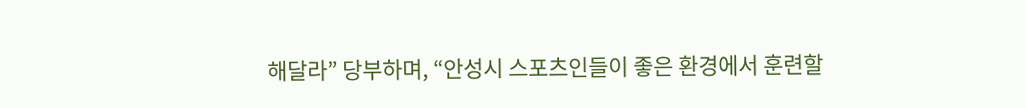해달라” 당부하며, “안성시 스포츠인들이 좋은 환경에서 훈련할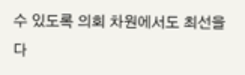수 있도록 의회 차원에서도 최선을 다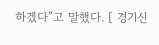하겠다”고 말했다. [ 경기신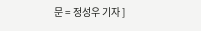문 = 정성우 기자 ]